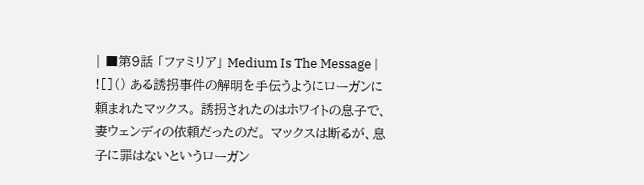| ■第9話 「ファミリア」 Medium Is The Message |
![]() ある誘拐事件の解明を手伝うようにローガンに頼まれたマックス。 誘拐されたのはホワイトの息子で、妻ウェンディの依頼だったのだ。 マックスは断るが、息子に罪はないというローガン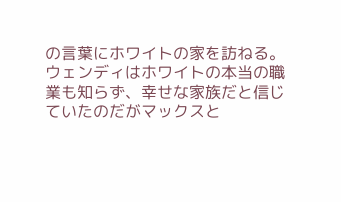の言葉にホワイトの家を訪ねる。 ウェンディはホワイトの本当の職業も知らず、幸せな家族だと信じていたのだがマックスと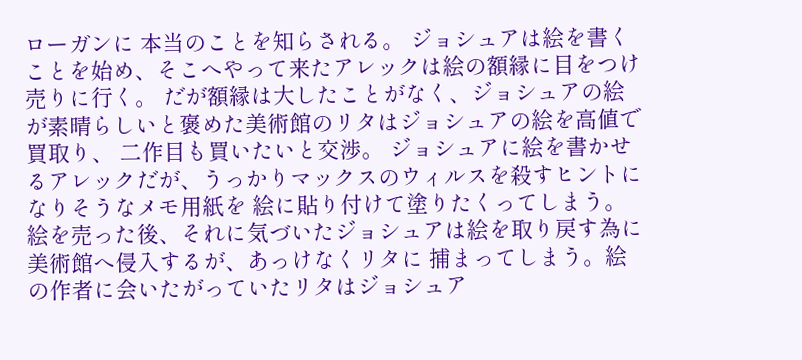ローガンに 本当のことを知らされる。 ジョシュアは絵を書くことを始め、そこへやって来たアレックは絵の額縁に目をつけ売りに行く。 だが額縁は大したことがなく、ジョシュアの絵が素晴らしいと褒めた美術館のリタはジョシュアの絵を高値で買取り、 二作目も買いたいと交渉。 ジョシュアに絵を書かせるアレックだが、うっかりマックスのウィルスを殺すヒントになりそうなメモ用紙を 絵に貼り付けて塗りたくってしまう。 絵を売った後、それに気づいたジョシュアは絵を取り戻す為に美術館へ侵入するが、あっけなくリタに 捕まってしまう。絵の作者に会いたがっていたリタはジョシュア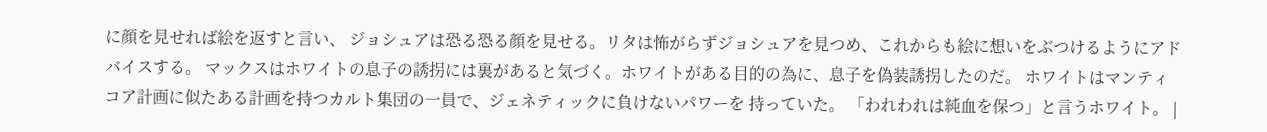に顔を見せれば絵を返すと言い、 ジョシュアは恐る恐る顔を見せる。リタは怖がらずジョシュアを見つめ、これからも絵に想いをぶつけるようにアドバイスする。 マックスはホワイトの息子の誘拐には裏があると気づく。ホワイトがある目的の為に、息子を偽装誘拐したのだ。 ホワイトはマンティコア計画に似たある計画を持つカルト集団の一員で、ジェネティックに負けないパワーを 持っていた。 「われわれは純血を保つ」と言うホワイト。 |